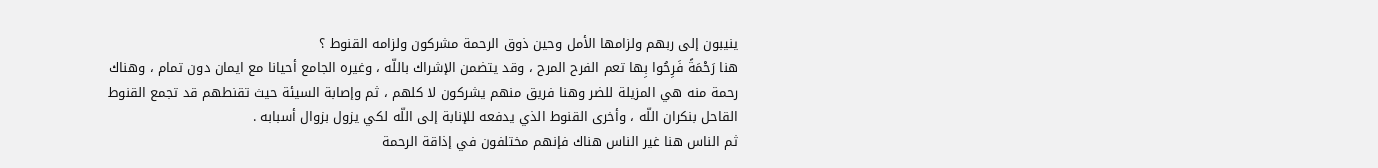ينيبون إلى ربهم ولزامها الأمل وحين ذوق الرحمة مشركون ولزامه القنوط ؟
هنا رَحْمَةً فَرِحُوا بِها تعم الفرح المرح ، وقد يتضمن الإشراك باللّه ، وغيره الجامع أحيانا مع ايمان دون تمام ، وهناك رحمة منه هي المزيلة للضر وهنا فريق منهم يشركون لا كلهم ، ثم وإصابة السيئة حيث تقنطهم قد تجمع القنوط القاحل بنكران اللّه ، وأخرى القنوط الذي يدفعه للإنابة إلى اللّه لكي يزول بزوال أسبابه .
ثم الناس هنا غير الناس هناك فإنهم مختلفون في إذاقة الرحمة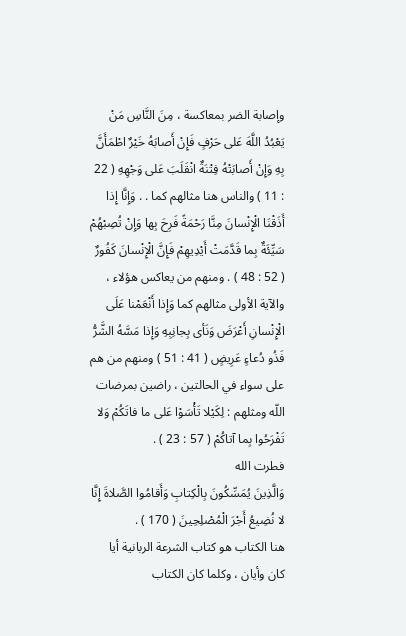وإصابة الضر بمعاكسة ، مِنَ النَّاسِ مَنْ يَعْبُدُ اللَّهَ عَلى حَرْفٍ فَإِنْ أَصابَهُ خَيْرٌ اطْمَأَنَّ بِهِ وَإِنْ أَصابَتْهُ فِتْنَةٌ انْقَلَبَ عَلى وَجْهِهِ ( 22 : 11 ) والناس هنا مثالهم كما . . وَإِنَّا إِذا أَذَقْنَا الْإِنْسانَ مِنَّا رَحْمَةً فَرِحَ بِها وَإِنْ تُصِبْهُمْ سَيِّئَةٌ بِما قَدَّمَتْ أَيْدِيهِمْ فَإِنَّ الْإِنْسانَ كَفُورٌ ( 52 : 48 ) . ومنهم من يعاكس هؤلاء ، والآية الأولى مثالهم كما وَإِذا أَنْعَمْنا عَلَى الْإِنْسانِ أَعْرَضَ وَنَأى بِجانِبِهِ وَإِذا مَسَّهُ الشَّرُّ فَذُو دُعاءٍ عَرِيضٍ ( 41 : 51 ) ومنهم من هم على سواء في الحالتين ، راضين بمرضات اللّه ومثلهم : لِكَيْلا تَأْسَوْا عَلى ما فاتَكُمْ وَلا تَفْرَحُوا بِما آتاكُمْ ( 57 : 23 ) .
فطرت الله
وَالَّذِينَ يُمَسِّكُونَ بِالْكِتابِ وَأَقامُوا الصَّلاةَ إِنَّا لا نُضِيعُ أَجْرَ الْمُصْلِحِينَ ( 170 ) .
هنا الكتاب هو كتاب الشرعة الربانية أيا كان وأيان ، وكلما كان الكتاب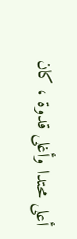أعلى محتدا وأغلى قدوة ، كان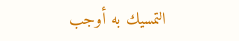التمسيك به أوجب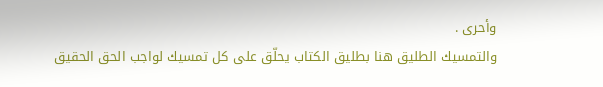وأحرى .
والتمسيك الطليق هنا بطليق الكتاب يحلّق على كل تمسيك لواجب الحق الحقيق